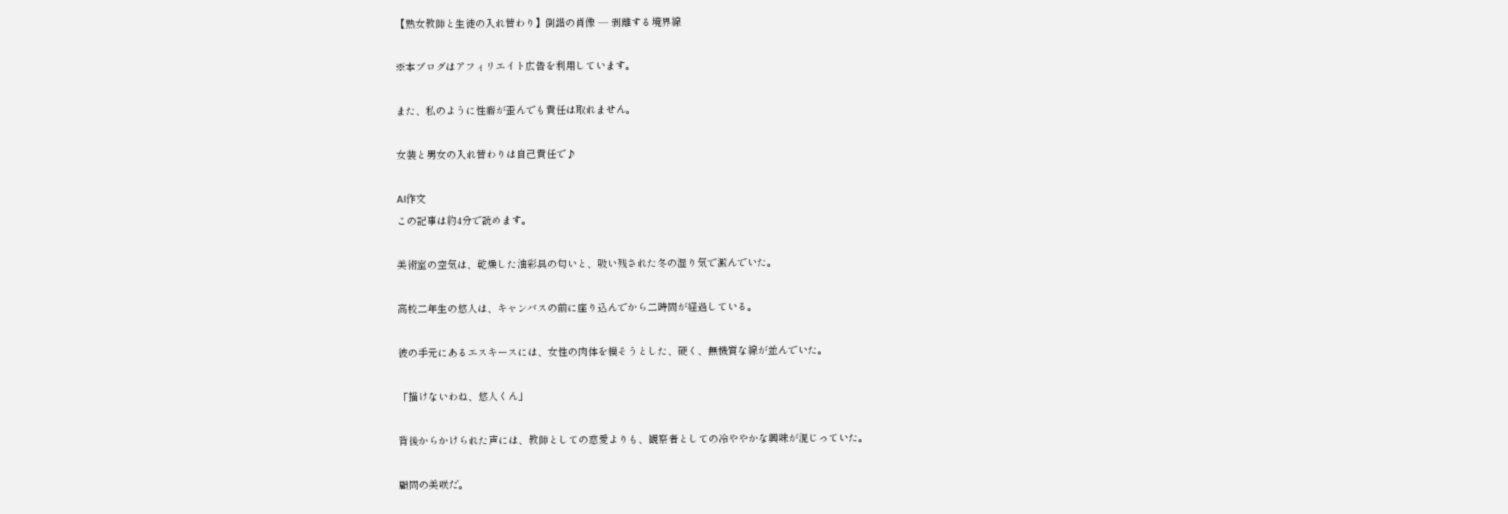【熟女教師と生徒の入れ替わり】倒錯の肖像 — 剥離する境界線

※本ブログはアフィリエイト広告を利用しています。

また、私のように性癖が歪んでも責任は取れません。

女装と男女の入れ替わりは自己責任で♪

AI作文
この記事は約4分で読めます。

美術室の空気は、乾燥した油彩具の匂いと、吸い残された冬の湿り気で澱んでいた。

高校二年生の悠人は、キャンバスの前に座り込んでから二時間が経過している。

彼の手元にあるエスキースには、女性の肉体を模そうとした、硬く、無機質な線が並んでいた。

「描けないわね、悠人くん」

背後からかけられた声には、教師としての慈愛よりも、観察者としての冷ややかな興味が混じっていた。

顧問の美咲だ。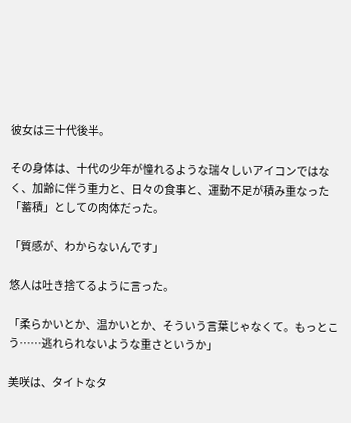彼女は三十代後半。

その身体は、十代の少年が憧れるような瑞々しいアイコンではなく、加齢に伴う重力と、日々の食事と、運動不足が積み重なった「蓄積」としての肉体だった。

「質感が、わからないんです」

悠人は吐き捨てるように言った。

「柔らかいとか、温かいとか、そういう言葉じゃなくて。もっとこう……逃れられないような重さというか」

美咲は、タイトなタ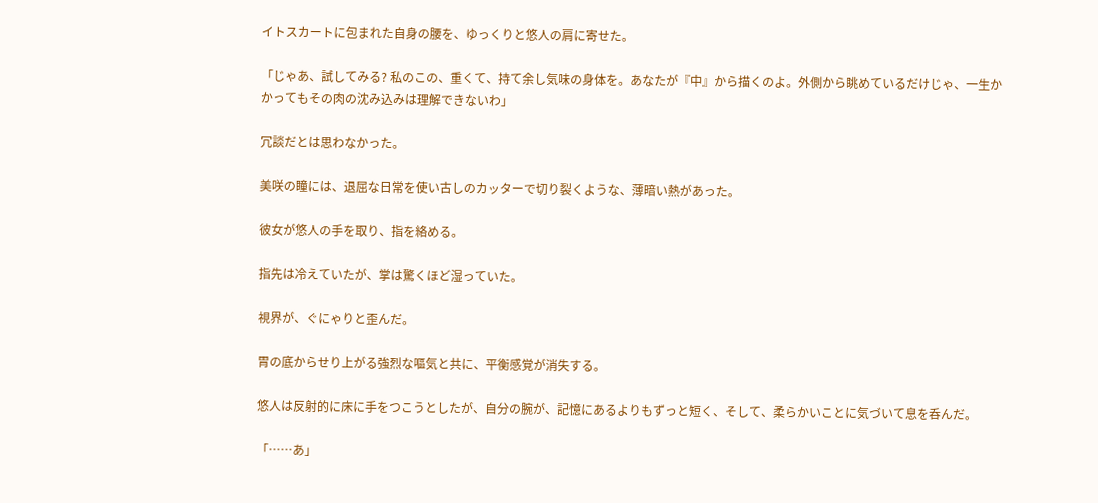イトスカートに包まれた自身の腰を、ゆっくりと悠人の肩に寄せた。

「じゃあ、試してみる? 私のこの、重くて、持て余し気味の身体を。あなたが『中』から描くのよ。外側から眺めているだけじゃ、一生かかってもその肉の沈み込みは理解できないわ」

冗談だとは思わなかった。

美咲の瞳には、退屈な日常を使い古しのカッターで切り裂くような、薄暗い熱があった。

彼女が悠人の手を取り、指を絡める。

指先は冷えていたが、掌は驚くほど湿っていた。

視界が、ぐにゃりと歪んだ。

胃の底からせり上がる強烈な嘔気と共に、平衡感覚が消失する。

悠人は反射的に床に手をつこうとしたが、自分の腕が、記憶にあるよりもずっと短く、そして、柔らかいことに気づいて息を呑んだ。

「……あ」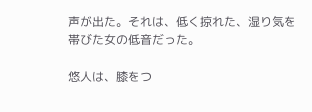声が出た。それは、低く掠れた、湿り気を帯びた女の低音だった。

悠人は、膝をつ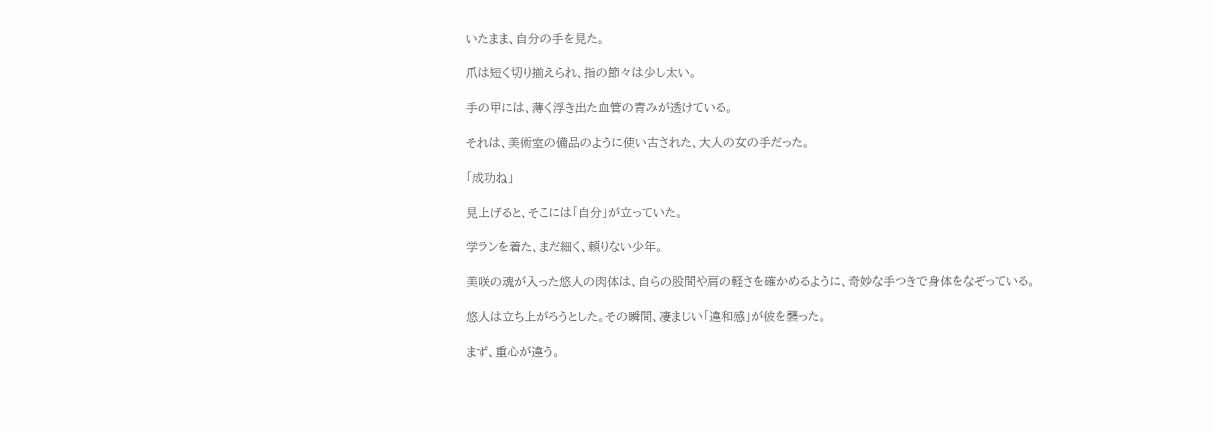いたまま、自分の手を見た。

爪は短く切り揃えられ、指の節々は少し太い。

手の甲には、薄く浮き出た血管の青みが透けている。

それは、美術室の備品のように使い古された、大人の女の手だった。

「成功ね」

見上げると、そこには「自分」が立っていた。

学ランを着た、まだ細く、頼りない少年。

美咲の魂が入った悠人の肉体は、自らの股間や肩の軽さを確かめるように、奇妙な手つきで身体をなぞっている。

悠人は立ち上がろうとした。その瞬間、凄まじい「違和感」が彼を襲った。

まず、重心が違う。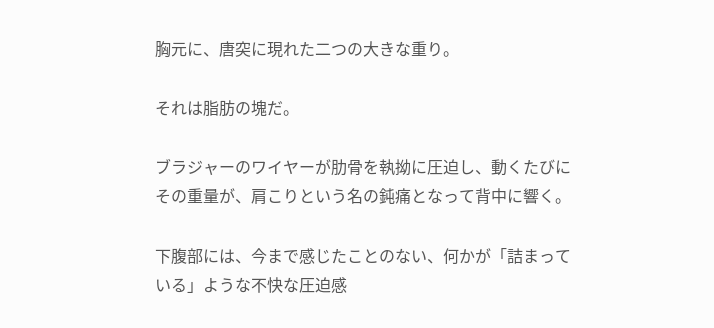胸元に、唐突に現れた二つの大きな重り。

それは脂肪の塊だ。

ブラジャーのワイヤーが肋骨を執拗に圧迫し、動くたびにその重量が、肩こりという名の鈍痛となって背中に響く。

下腹部には、今まで感じたことのない、何かが「詰まっている」ような不快な圧迫感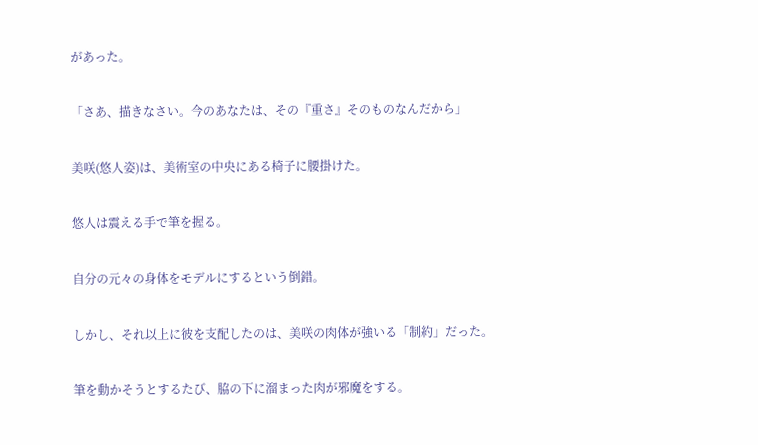があった。

「さあ、描きなさい。今のあなたは、その『重さ』そのものなんだから」

美咲(悠人姿)は、美術室の中央にある椅子に腰掛けた。

悠人は震える手で筆を握る。

自分の元々の身体をモデルにするという倒錯。

しかし、それ以上に彼を支配したのは、美咲の肉体が強いる「制約」だった。

筆を動かそうとするたび、脇の下に溜まった肉が邪魔をする。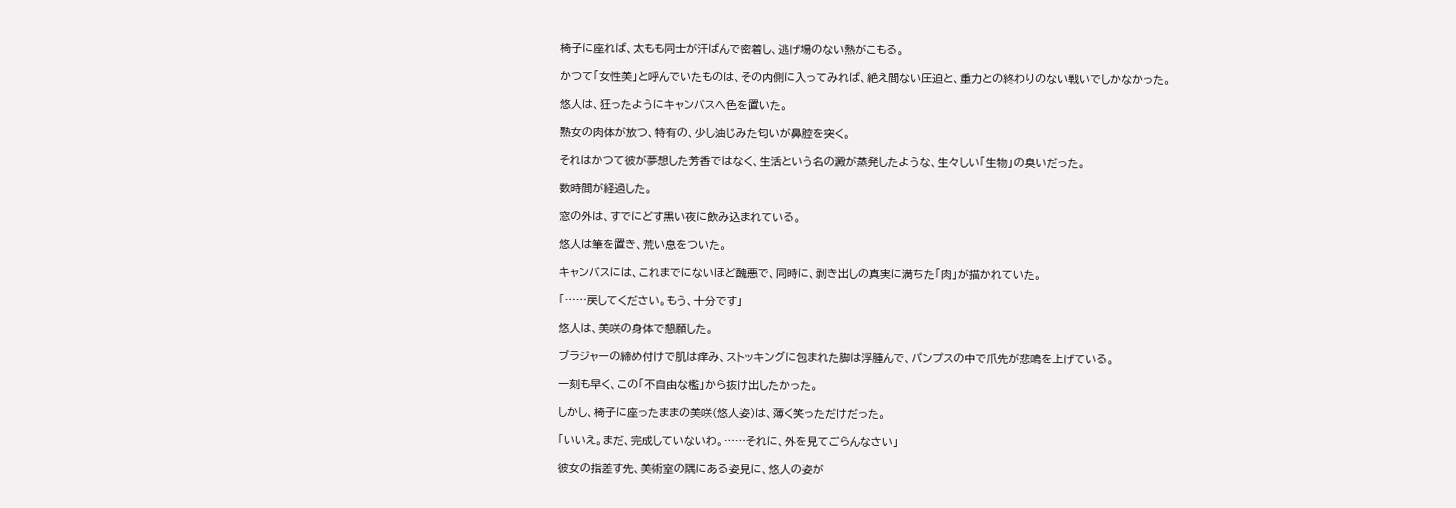椅子に座れば、太もも同士が汗ばんで密着し、逃げ場のない熱がこもる。

かつて「女性美」と呼んでいたものは、その内側に入ってみれば、絶え間ない圧迫と、重力との終わりのない戦いでしかなかった。

悠人は、狂ったようにキャンバスへ色を置いた。

熟女の肉体が放つ、特有の、少し油じみた匂いが鼻腔を突く。

それはかつて彼が夢想した芳香ではなく、生活という名の澱が蒸発したような、生々しい「生物」の臭いだった。

数時間が経過した。

窓の外は、すでにどす黒い夜に飲み込まれている。

悠人は筆を置き、荒い息をついた。

キャンバスには、これまでにないほど醜悪で、同時に、剥き出しの真実に満ちた「肉」が描かれていた。

「……戻してください。もう、十分です」

悠人は、美咲の身体で懇願した。

ブラジャーの締め付けで肌は痒み、ストッキングに包まれた脚は浮腫んで、パンプスの中で爪先が悲鳴を上げている。

一刻も早く、この「不自由な檻」から抜け出したかった。

しかし、椅子に座ったままの美咲(悠人姿)は、薄く笑っただけだった。

「いいえ。まだ、完成していないわ。……それに、外を見てごらんなさい」

彼女の指差す先、美術室の隅にある姿見に、悠人の姿が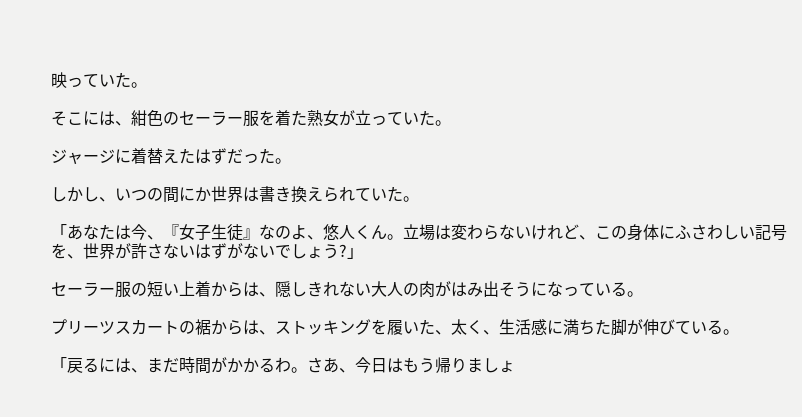映っていた。

そこには、紺色のセーラー服を着た熟女が立っていた。

ジャージに着替えたはずだった。

しかし、いつの間にか世界は書き換えられていた。

「あなたは今、『女子生徒』なのよ、悠人くん。立場は変わらないけれど、この身体にふさわしい記号を、世界が許さないはずがないでしょう?」

セーラー服の短い上着からは、隠しきれない大人の肉がはみ出そうになっている。

プリーツスカートの裾からは、ストッキングを履いた、太く、生活感に満ちた脚が伸びている。

「戻るには、まだ時間がかかるわ。さあ、今日はもう帰りましょ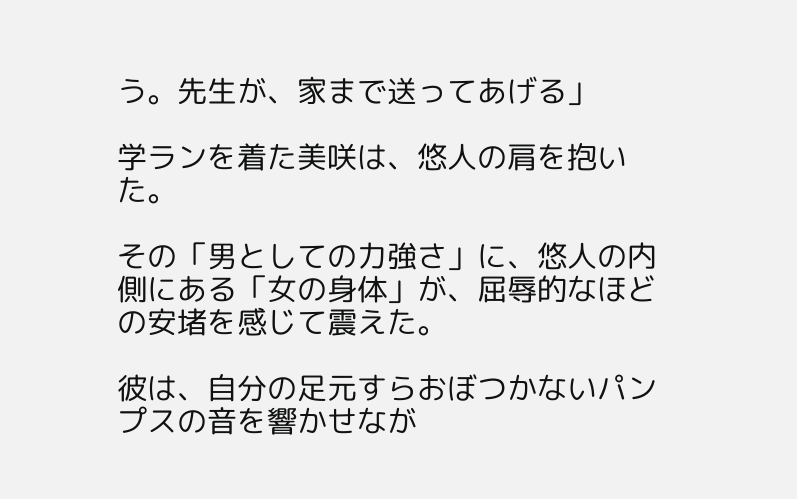う。先生が、家まで送ってあげる」

学ランを着た美咲は、悠人の肩を抱いた。

その「男としての力強さ」に、悠人の内側にある「女の身体」が、屈辱的なほどの安堵を感じて震えた。

彼は、自分の足元すらおぼつかないパンプスの音を響かせなが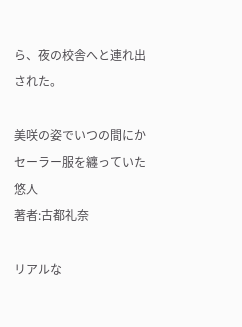ら、夜の校舎へと連れ出された。

美咲の姿でいつの間にかセーラー服を纏っていた悠人
著者:古都礼奈

リアルな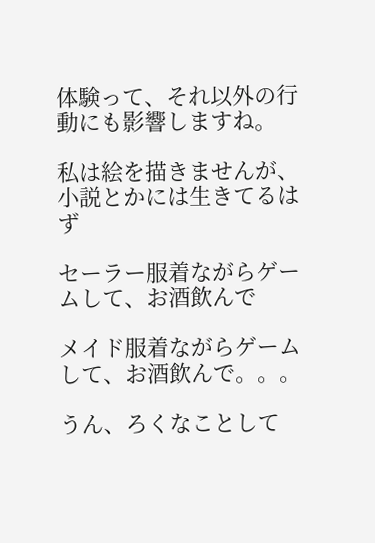体験って、それ以外の行動にも影響しますね。

私は絵を描きませんが、小説とかには生きてるはず

セーラー服着ながらゲームして、お酒飲んで

メイド服着ながらゲームして、お酒飲んで。。。

うん、ろくなことして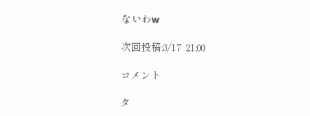ないわw

次回投稿:3/17 21:00

コメント

タ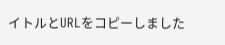イトルとURLをコピーしました